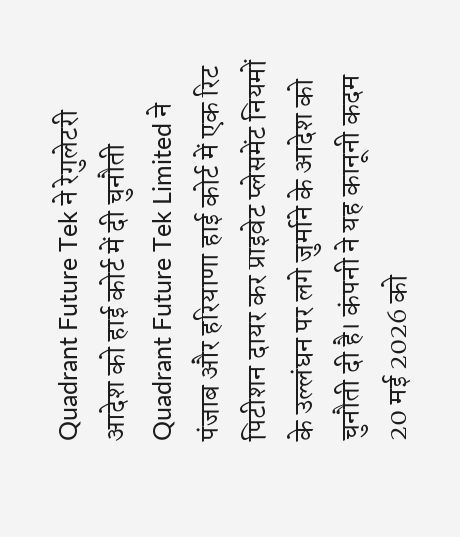Quadrant Future Tek ने रेगुलेटरी आदेश को हाई कोर्ट में दी चुनौती
Quadrant Future Tek Limited ने पंजाब और हरियाणा हाई कोर्ट में एक रिट पिटीशन दायर कर प्राइवेट प्लेसमेंट नियमों के उल्लंघन पर लगे जुर्माने के आदेश को चुनौती दी है। कंपनी ने यह कानूनी कदम 20 मई 2026 को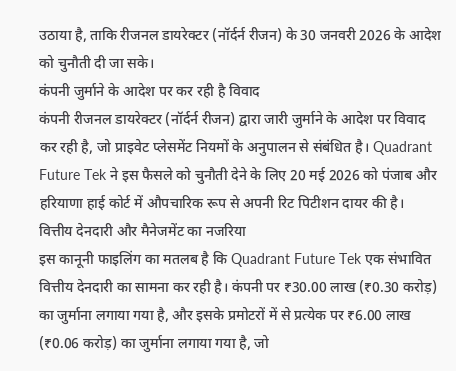उठाया है, ताकि रीजनल डायरेक्टर (नॉर्दर्न रीजन) के 30 जनवरी 2026 के आदेश को चुनौती दी जा सके।
कंपनी जुर्माने के आदेश पर कर रही है विवाद
कंपनी रीजनल डायरेक्टर (नॉर्दर्न रीजन) द्वारा जारी जुर्माने के आदेश पर विवाद कर रही है, जो प्राइवेट प्लेसमेंट नियमों के अनुपालन से संबंधित है। Quadrant Future Tek ने इस फैसले को चुनौती देने के लिए 20 मई 2026 को पंजाब और हरियाणा हाई कोर्ट में औपचारिक रूप से अपनी रिट पिटीशन दायर की है।
वित्तीय देनदारी और मैनेजमेंट का नजरिया
इस कानूनी फाइलिंग का मतलब है कि Quadrant Future Tek एक संभावित वित्तीय देनदारी का सामना कर रही है। कंपनी पर ₹30.00 लाख (₹0.30 करोड़) का जुर्माना लगाया गया है, और इसके प्रमोटरों में से प्रत्येक पर ₹6.00 लाख (₹0.06 करोड़) का जुर्माना लगाया गया है, जो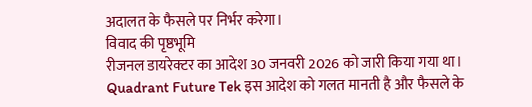अदालत के फैसले पर निर्भर करेगा।
विवाद की पृष्ठभूमि
रीजनल डायरेक्टर का आदेश 30 जनवरी 2026 को जारी किया गया था। Quadrant Future Tek इस आदेश को गलत मानती है और फैसले के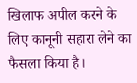खिलाफ अपील करने के लिए कानूनी सहारा लेने का फैसला किया है।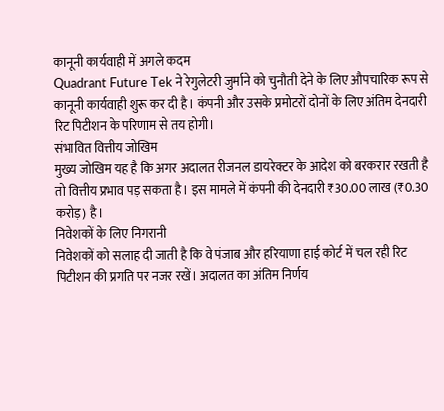कानूनी कार्यवाही में अगले कदम
Quadrant Future Tek ने रेगुलेटरी जुर्माने को चुनौती देने के लिए औपचारिक रूप से कानूनी कार्यवाही शुरू कर दी है। कंपनी और उसके प्रमोटरों दोनों के लिए अंतिम देनदारी रिट पिटीशन के परिणाम से तय होगी।
संभावित वित्तीय जोखिम
मुख्य जोखिम यह है कि अगर अदालत रीजनल डायरेक्टर के आदेश को बरकरार रखती है तो वित्तीय प्रभाव पड़ सकता है। इस मामले में कंपनी की देनदारी ₹30.00 लाख (₹0.30 करोड़) है।
निवेशकों के लिए निगरानी
निवेशकों को सलाह दी जाती है कि वे पंजाब और हरियाणा हाई कोर्ट में चल रही रिट पिटीशन की प्रगति पर नजर रखें। अदालत का अंतिम निर्णय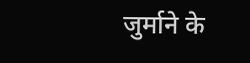जुर्माने के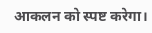आकलन को स्पष्ट करेगा।